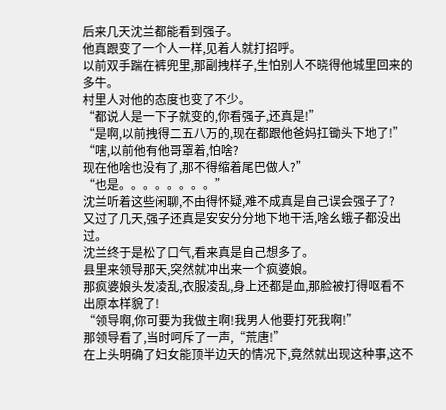后来几天沈兰都能看到强子。
他真跟变了一个人一样,见着人就打招呼。
以前双手踹在裤兜里,那副拽样子,生怕别人不晓得他城里回来的多牛。
村里人对他的态度也变了不少。
“都说人是一下子就变的,你看强子,还真是!”
“是啊,以前拽得二五八万的,现在都跟他爸妈扛锄头下地了!”
“嗐,以前他有他哥罩着,怕啥?
现在他啥也没有了,那不得缩着尾巴做人?”
“也是。。。。。。。。”
沈兰听着这些闲聊,不由得怀疑,难不成真是自己误会强子了?
又过了几天,强子还真是安安分分地下地干活,啥幺蛾子都没出过。
沈兰终于是松了口气,看来真是自己想多了。
县里来领导那天,突然就冲出来一个疯婆娘。
那疯婆娘头发凌乱,衣服凌乱,身上还都是血,那脸被打得呕看不出原本样貌了!
“领导啊,你可要为我做主啊!我男人他要打死我啊!”
那领导看了,当时呵斥了一声,“荒唐!”
在上头明确了妇女能顶半边天的情况下,竟然就出现这种事,这不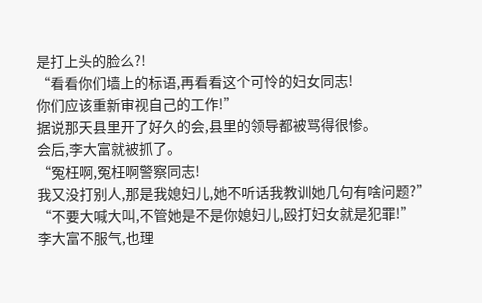是打上头的脸么?!
“看看你们墙上的标语,再看看这个可怜的妇女同志!
你们应该重新审视自己的工作!”
据说那天县里开了好久的会,县里的领导都被骂得很惨。
会后,李大富就被抓了。
“冤枉啊,冤枉啊警察同志!
我又没打别人,那是我媳妇儿,她不听话我教训她几句有啥问题?”
“不要大喊大叫,不管她是不是你媳妇儿,殴打妇女就是犯罪!”
李大富不服气,也理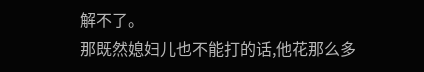解不了。
那既然媳妇儿也不能打的话,他花那么多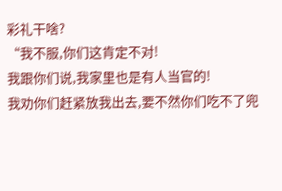彩礼干啥?
“我不服,你们这肯定不对!
我跟你们说,我家里也是有人当官的!
我劝你们赶紧放我出去,要不然你们吃不了兜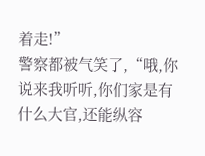着走!”
警察都被气笑了,“哦,你说来我听听,你们家是有什么大官,还能纵容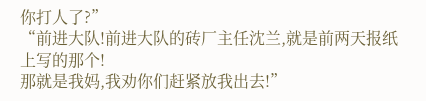你打人了?”
“前进大队!前进大队的砖厂主任沈兰,就是前两天报纸上写的那个!
那就是我妈,我劝你们赶紧放我出去!”